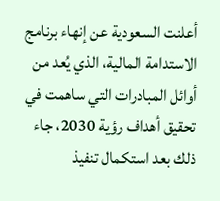أعلنت السعودية عن إنهاء برنامج الاستدامة المالية، الذي يُعد من أوائل المبادرات التي ساهمت في تحقيق أهداف رؤية 2030، جاء ذلك بعد استكمال تنفيذ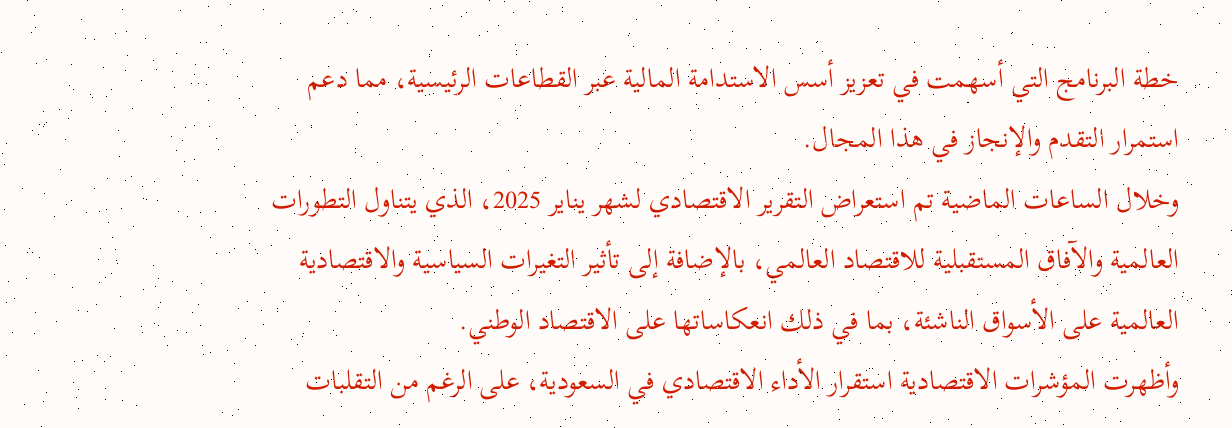خطة البرنامج التي أسهمت في تعزيز أسس الاستدامة المالية عبر القطاعات الرئيسية، مما دعم استمرار التقدم والإنجاز في هذا المجال.
وخلال الساعات الماضية تم استعراض التقرير الاقتصادي لشهر يناير 2025، الذي يتناول التطورات العالمية والآفاق المستقبلية للاقتصاد العالمي، بالإضافة إلى تأثير التغيرات السياسية والاقتصادية العالمية على الأسواق الناشئة، بما في ذلك انعكاساتها على الاقتصاد الوطني.
وأظهرت المؤشرات الاقتصادية استقرار الأداء الاقتصادي في السعودية، على الرغم من التقلبات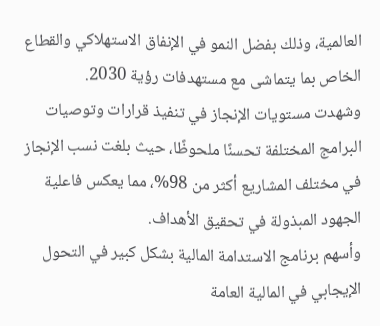العالمية، وذلك بفضل النمو في الإنفاق الاستهلاكي والقطاع الخاص بما يتماشى مع مستهدفات رؤية 2030.
وشهدت مستويات الإنجاز في تنفيذ قرارات وتوصيات البرامج المختلفة تحسنًا ملحوظًا، حيث بلغت نسب الإنجاز في مختلف المشاريع أكثر من 98%، مما يعكس فاعلية الجهود المبذولة في تحقيق الأهداف.
وأسهم برنامج الاستدامة المالية بشكل كبير في التحول الإيجابي في المالية العامة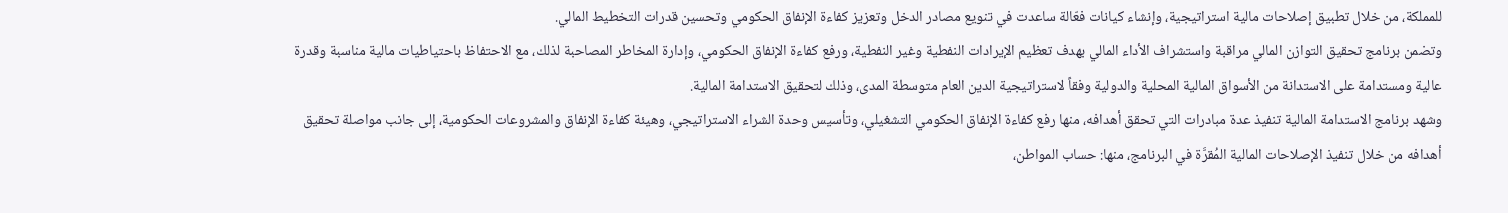للمملكة، من خلال تطبيق إصلاحات مالية استراتيجية، وإنشاء كيانات فعّالة ساعدت في تنويع مصادر الدخل وتعزيز كفاءة الإنفاق الحكومي وتحسين قدرات التخطيط المالي.
وتضمن برنامج تحقيق التوازن المالي مراقبة واستشراف الأداء المالي بهدف تعظيم الإيرادات النفطية وغير النفطية، ورفع كفاءة الإنفاق الحكومي، وإدارة المخاطر المصاحبة لذلك، مع الاحتفاظ باحتياطيات مالية مناسبة وقدرة عالية ومستدامة على الاستدانة من الأسواق المالية المحلية والدولية وفقاً لاستراتيجية الدين العام متوسطة المدى، وذلك لتحقيق الاستدامة المالية.
وشهد برنامج الاستدامة المالية تنفيذ عدة مبادرات التي تحقق أهدافه، منها رفع كفاءة الإنفاق الحكومي التشغيلي، وتأسيس وحدة الشراء الاستراتيجي، وهيئة كفاءة الإنفاق والمشروعات الحكومية، إلى جانب مواصلة تحقيق أهدافه من خلال تنفيذ الإصلاحات المالية المُقرَّة في البرنامج، منها: حساب المواطن،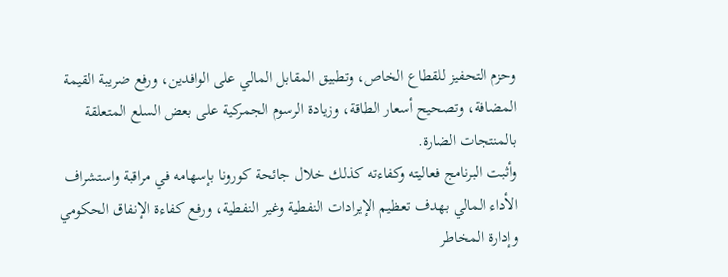وحزم التحفيز للقطاع الخاص، وتطبيق المقابل المالي على الوافدين، ورفع ضريبة القيمة المضافة، وتصحيح أسعار الطاقة، وزيادة الرسوم الجمركية على بعض السلع المتعلقة بالمنتجات الضارة.
وأثبت البرنامج فعاليته وكفاءته كذلك خلال جائحة كورونا بإسهامه في مراقبة واستشراف الأداء المالي بهدف تعظيم الإيرادات النفطية وغير النفطية، ورفع كفاءة الإنفاق الحكومي وإدارة المخاطر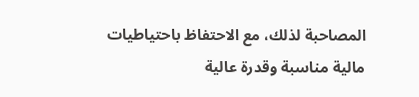المصاحبة لذلك، مع الاحتفاظ باحتياطيات مالية مناسبة وقدرة عالية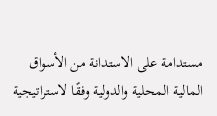مستدامة على الاستدانة من الأسواق المالية المحلية والدولية وفقًا لاستراتيجية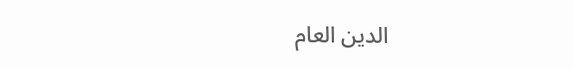الدين العام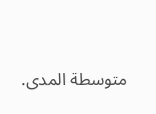متوسطة المدى.